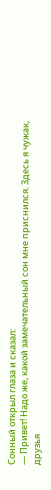Сонный открыл глаза и сказал:
— Привет! Надо же, какой замечательный сон мне приснился. Здесь я чужак, друзья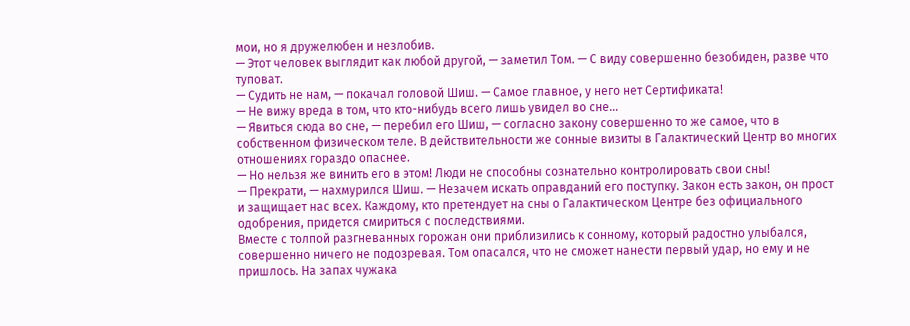мои, но я дружелюбен и незлобив.
— Этот человек выглядит как любой другой, — заметил Том. — С виду совершенно безобиден, разве что туповат.
— Судить не нам, — покачал головой Шиш. — Самое главное, у него нет Сертификата!
— Не вижу вреда в том, что кто-нибудь всего лишь увидел во сне…
— Явиться сюда во сне, — перебил его Шиш, — согласно закону совершенно то же самое, что в собственном физическом теле. В действительности же сонные визиты в Галактический Центр во многих отношениях гораздо опаснее.
— Но нельзя же винить его в этом! Люди не способны сознательно контролировать свои сны!
— Прекрати, — нахмурился Шиш. — Незачем искать оправданий его поступку. Закон есть закон, он прост и защищает нас всех. Каждому, кто претендует на сны о Галактическом Центре без официального одобрения, придется смириться с последствиями.
Вместе с толпой разгневанных горожан они приблизились к сонному, который радостно улыбался, совершенно ничего не подозревая. Том опасался, что не сможет нанести первый удар, но ему и не пришлось. На запах чужака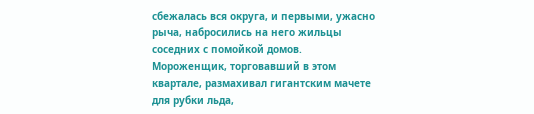сбежалась вся округа, и первыми, ужасно рыча, набросились на него жильцы соседних с помойкой домов. Мороженщик, торговавший в этом квартале, размахивал гигантским мачете для рубки льда,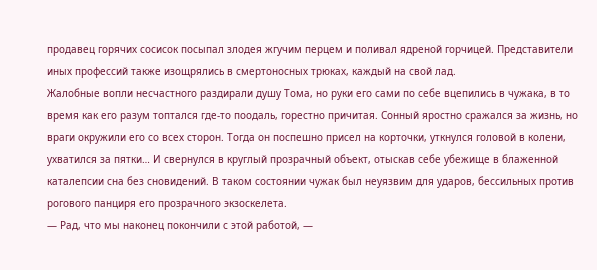продавец горячих сосисок посыпал злодея жгучим перцем и поливал ядреной горчицей. Представители иных профессий также изощрялись в смертоносных трюках, каждый на свой лад.
Жалобные вопли несчастного раздирали душу Тома, но руки его сами по себе вцепились в чужака, в то время как его разум топтался где-то поодаль, горестно причитая. Сонный яростно сражался за жизнь, но враги окружили его со всех сторон. Тогда он поспешно присел на корточки, уткнулся головой в колени, ухватился за пятки… И свернулся в круглый прозрачный объект, отыскав себе убежище в блаженной каталепсии сна без сновидений. В таком состоянии чужак был неуязвим для ударов, бессильных против рогового панциря его прозрачного экзоскелета.
— Рад, что мы наконец покончили с этой работой, —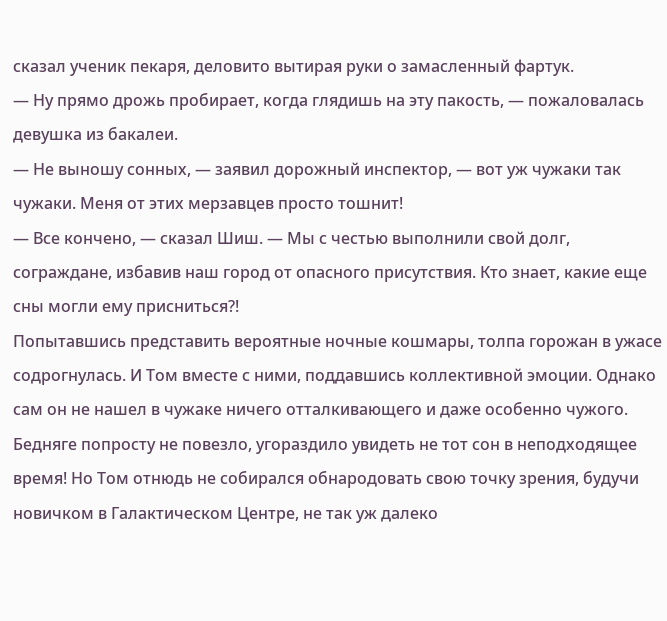сказал ученик пекаря, деловито вытирая руки о замасленный фартук.
— Ну прямо дрожь пробирает, когда глядишь на эту пакость, — пожаловалась девушка из бакалеи.
— Не выношу сонных, — заявил дорожный инспектор, — вот уж чужаки так чужаки. Меня от этих мерзавцев просто тошнит!
— Все кончено, — сказал Шиш. — Мы с честью выполнили свой долг, сограждане, избавив наш город от опасного присутствия. Кто знает, какие еще сны могли ему присниться?!
Попытавшись представить вероятные ночные кошмары, толпа горожан в ужасе содрогнулась. И Том вместе с ними, поддавшись коллективной эмоции. Однако сам он не нашел в чужаке ничего отталкивающего и даже особенно чужого. Бедняге попросту не повезло, угораздило увидеть не тот сон в неподходящее время! Но Том отнюдь не собирался обнародовать свою точку зрения, будучи новичком в Галактическом Центре, не так уж далеко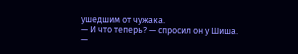ушедшим от чужака.
— И что теперь? — спросил он у Шиша.
—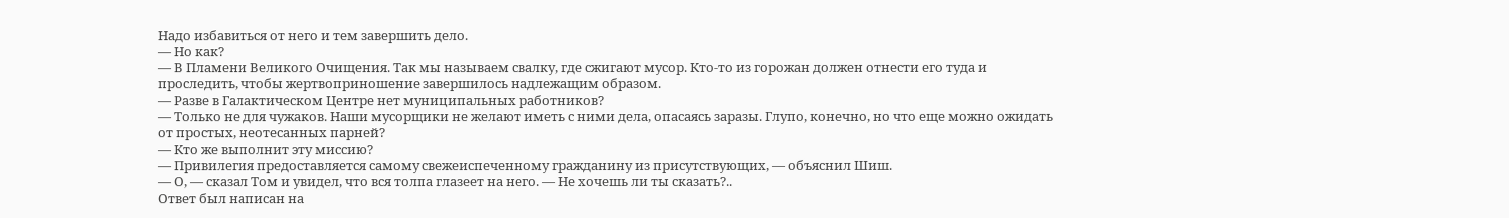Надо избавиться от него и тем завершить дело.
— Но как?
— В Пламени Великого Очищения. Так мы называем свалку, где сжигают мусор. Кто-то из горожан должен отнести его туда и проследить, чтобы жертвоприношение завершилось надлежащим образом.
— Разве в Галактическом Центре нет муниципальных работников?
— Только не для чужаков. Наши мусорщики не желают иметь с ними дела, опасаясь заразы. Глупо, конечно, но что еще можно ожидать от простых, неотесанных парней?
— Кто же выполнит эту миссию?
— Привилегия предоставляется самому свежеиспеченному гражданину из присутствующих, — объяснил Шиш.
— О, — сказал Том и увидел, что вся толпа глазеет на него. — Не хочешь ли ты сказать?..
Ответ был написан на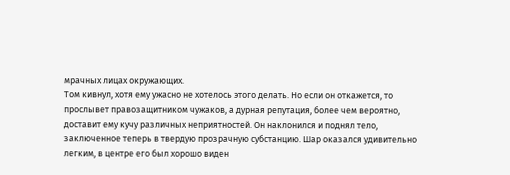мрачных лицах окружающих.
Том кивнул, хотя ему ужасно не хотелось этого делать. Но если он откажется, то прослывет правозащитником чужаков, а дурная репутация, более чем вероятно, доставит ему кучу различных неприятностей. Он наклонился и поднял тело, заключенное теперь в твердую прозрачную субстанцию. Шар оказался удивительно легким, в центре его был хорошо виден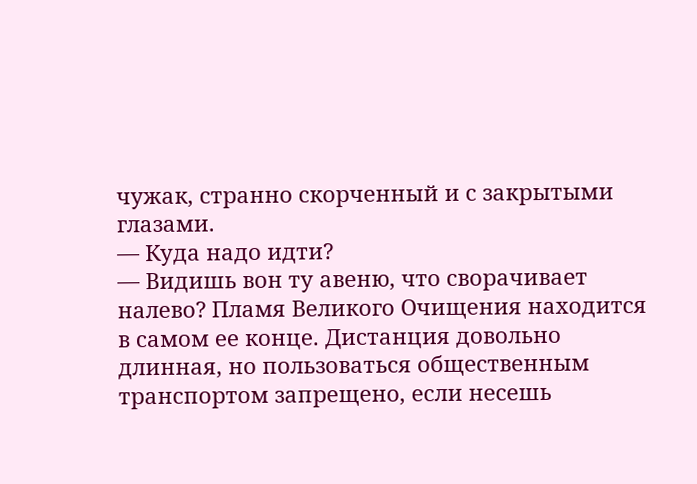чужак, странно скорченный и с закрытыми глазами.
— Куда надо идти?
— Видишь вон ту авеню, что сворачивает налево? Пламя Великого Очищения находится в самом ее конце. Дистанция довольно длинная, но пользоваться общественным транспортом запрещено, если несешь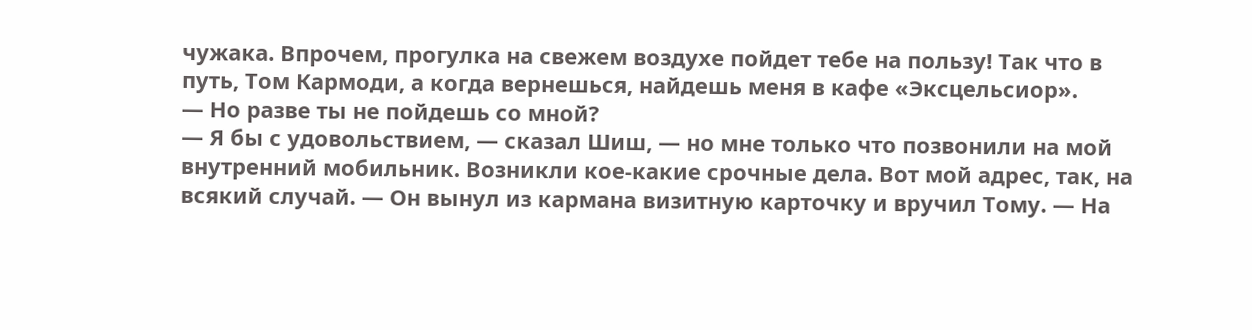чужака. Впрочем, прогулка на свежем воздухе пойдет тебе на пользу! Так что в путь, Том Кармоди, а когда вернешься, найдешь меня в кафе «Эксцельсиор».
— Но разве ты не пойдешь со мной?
— Я бы с удовольствием, — сказал Шиш, — но мне только что позвонили на мой внутренний мобильник. Возникли кое-какие срочные дела. Вот мой адрес, так, на всякий случай. — Он вынул из кармана визитную карточку и вручил Тому. — На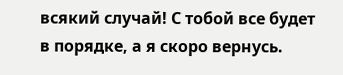всякий случай! С тобой все будет в порядке, а я скоро вернусь.